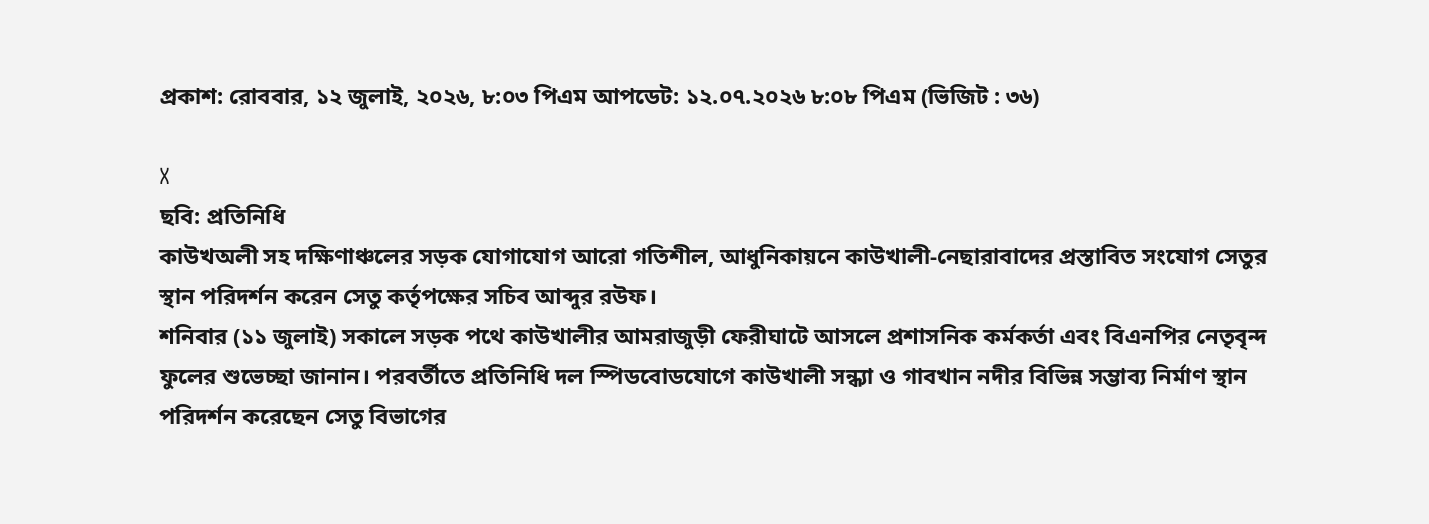প্রকাশ: রোববার, ১২ জুলাই, ২০২৬, ৮:০৩ পিএম আপডেট: ১২.০৭.২০২৬ ৮:০৮ পিএম (ভিজিট : ৩৬)

X
ছবি: প্রতিনিধি
কাউখঅলী সহ দক্ষিণাঞ্চলের সড়ক যোগাযোগ আরো গতিশীল, আধুনিকায়নে কাউখালী-নেছারাবাদের প্রস্তাবিত সংযোগ সেতুর স্থান পরিদর্শন করেন সেতু কর্তৃপক্ষের সচিব আব্দুর রউফ।
শনিবার (১১ জুলাই) সকালে সড়ক পথে কাউখালীর আমরাজুড়ী ফেরীঘাটে আসলে প্রশাসনিক কর্মকর্তা এবং বিএনপির নেতৃবৃন্দ ফুলের শুভেচ্ছা জানান। পরবর্তীতে প্রতিনিধি দল স্পিডবোডযোগে কাউখালী সন্ধ্যা ও গাবখান নদীর বিভিন্ন সম্ভাব্য নির্মাণ স্থান পরিদর্শন করেছেন সেতু বিভাগের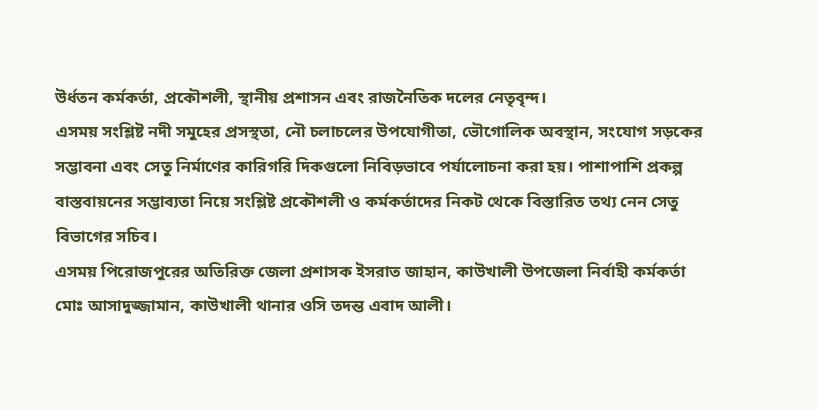উর্ধতন কর্মকর্তা, প্রকৌশলী, স্থানীয় প্রশাসন এবং রাজনৈতিক দলের নেতৃবৃন্দ।
এসময় সংশ্লিষ্ট নদী সমুহের প্রসস্থতা, নৌ চলাচলের উপযোগীতা, ভৌগোলিক অবস্থান, সংযোগ সড়কের সম্ভাবনা এবং সেতু নির্মাণের কারিগরি দিকগুলো নিবিড়ভাবে পর্যালোচনা করা হয়। পাশাপাশি প্রকল্প বাস্তবায়নের সম্ভাব্যতা নিয়ে সংশ্লিষ্ট প্রকৌশলী ও কর্মকর্তাদের নিকট থেকে বিস্তারিত তথ্য নেন সেতু বিভাগের সচিব।
এসময় পিরোজপুরের অতিরিক্ত জেলা প্রশাসক ইসরাত জাহান, কাউখালী উপজেলা নির্বাহী কর্মকর্তা মোঃ আসাদুজ্জামান, কাউখালী থানার ওসি তদন্ত এবাদ আলী।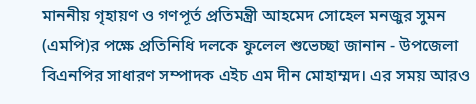মাননীয় গৃহায়ণ ও গণপূর্ত প্রতিমন্ত্রী আহমেদ সোহেল মনজুর সুমন (এমপি)র পক্ষে প্রতিনিধি দলকে ফুলেল শুভেচ্ছা জানান - উপজেলা বিএনপির সাধারণ সম্পাদক এইচ এম দীন মোহাম্মদ। এর সময় আরও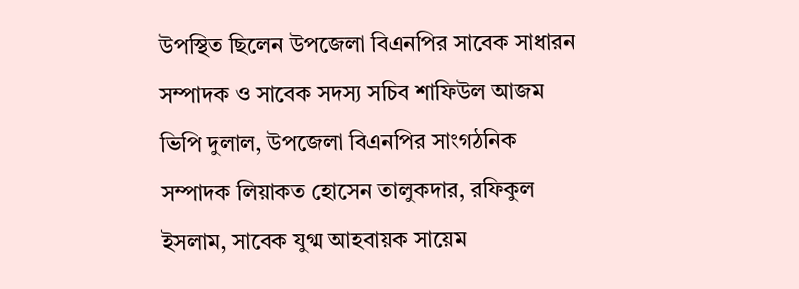উপস্থিত ছিলেন উপজেলা বিএনপির সাবেক সাধারন সম্পাদক ও সাবেক সদস্য সচিব শাফিউল আজম ভিপি দুলাল, উপজেলা বিএনপির সাংগঠনিক সম্পাদক লিয়াকত হোসেন তালুকদার, রফিকুল ইসলাম, সাবেক যুগ্ম আহবায়ক সায়েম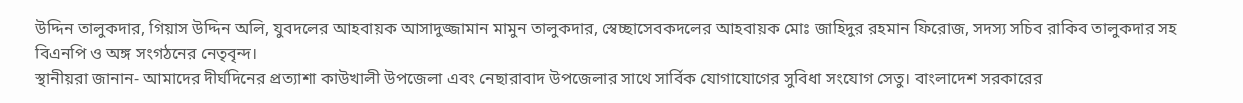উদ্দিন তালুকদার, গিয়াস উদ্দিন অলি, যুবদলের আহবায়ক আসাদুজ্জামান মামুন তালুকদার, স্বেচ্ছাসেবকদলের আহবায়ক মোঃ জাহিদুর রহমান ফিরোজ, সদস্য সচিব রাকিব তালুকদার সহ বিএনপি ও অঙ্গ সংগঠনের নেতৃবৃন্দ।
স্থানীয়রা জানান- আমাদের দীর্ঘদিনের প্রত্যাশা কাউখালী উপজেলা এবং নেছারাবাদ উপজেলার সাথে সার্বিক যোগাযোগের সুবিধা সংযোগ সেতু। বাংলাদেশ সরকারের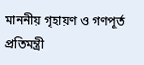মাননীয় গৃহায়ণ ও গণপূর্ত প্রতিমন্ত্রী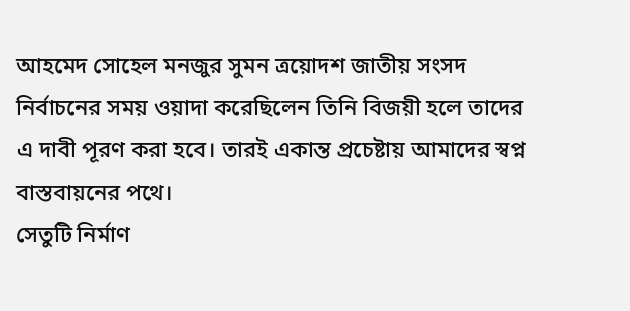আহমেদ সোহেল মনজুর সুমন ত্রয়োদশ জাতীয় সংসদ নির্বাচনের সময় ওয়াদা করেছিলেন তিনি বিজয়ী হলে তাদের এ দাবী পূরণ করা হবে। তারই একান্ত প্রচেষ্টায় আমাদের স্বপ্ন বাস্তবায়নের পথে।
সেতুটি নির্মাণ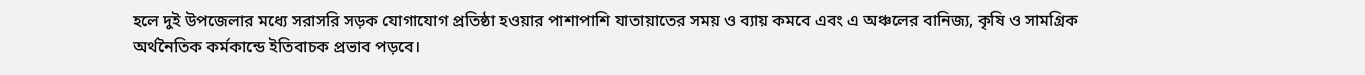হলে দুই উপজেলার মধ্যে সরাসরি সড়ক যোগাযোগ প্রতিষ্ঠা হওয়ার পাশাপাশি যাতায়াতের সময় ও ব্যায় কমবে এবং এ অঞ্চলের বানিজ্য, কৃষি ও সামগ্রিক অর্থনৈতিক কর্মকান্ডে ইতিবাচক প্রভাব পড়বে।